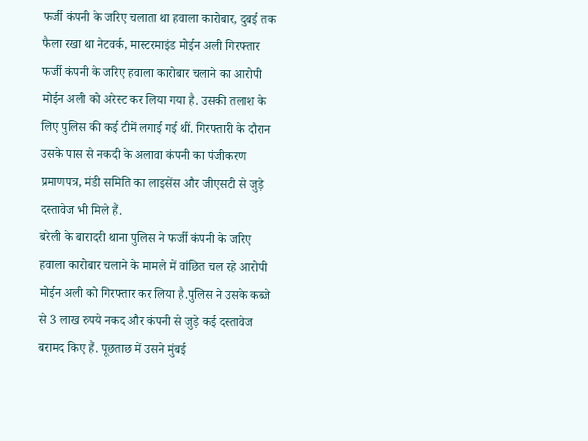फर्जी कंपनी के जरिए चलाता था हवाला कारोबार, दुबई तक फैला रखा था नेटवर्क, मास्टरमाइंड मोईन अली गिरफ्तार
फर्जी कंपनी के जरिए हवाला कारोबार चलाने का आरोपी मोईन अली को अरेस्ट कर लिया गया है. उसकी तलाश के लिए पुलिस की कई टीमें लगाई गई थीं. गिरफ्तारी के दौरान उसके पास से नकदी के अलावा कंपनी का पंजीकरण प्रमाणपत्र, मंडी समिति का लाइसेंस और जीएसटी से जुड़े दस्तावेज भी मिले हैं.
बरेली के बारादरी थाना पुलिस ने फर्जी कंपनी के जरिए हवाला कारोबार चलाने के मामले में वांछित चल रहे आरोपी मोईन अली को गिरफ्तार कर लिया है.पुलिस ने उसके कब्जे से 3 लाख रुपये नकद और कंपनी से जुड़े कई दस्तावेज बरामद किए हैं. पूछताछ में उसने मुंबई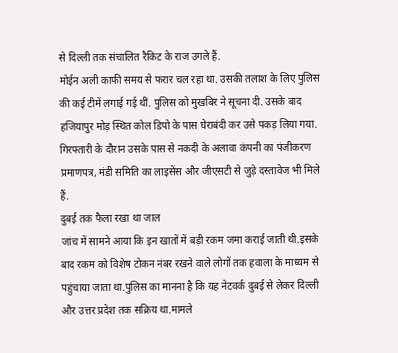से दिल्ली तक संचालित रैकिट के राज उगले हैं.
मोईन अली काफी समय से फरार चल रहा था. उसकी तलाश के लिए पुलिस की कई टीमें लगाई गई थीं. पुलिस को मुखबिर ने सूचना दी. उसके बाद हजियापुर मोड़ स्थित कोल डिपो के पास घेराबंदी कर उसे पकड़ लिया गया. गिरफ्तारी के दौरान उसके पास से नकदी के अलावा कंपनी का पंजीकरण प्रमाणपत्र, मंडी समिति का लाइसेंस और जीएसटी से जुड़े दस्तावेज भी मिले हैं.
दुबई तक फैला रखा था जाल
जांच में सामने आया कि इन खातों में बड़ी रकम जमा कराई जाती थी.इसके बाद रकम को विशेष टोकन नंबर रखने वाले लोगों तक हवाला के माध्यम से पहुंचाया जाता था.पुलिस का मानना है कि यह नेटवर्क दुबई से लेकर दिल्ली और उत्तर प्रदेश तक सक्रिय था.मामले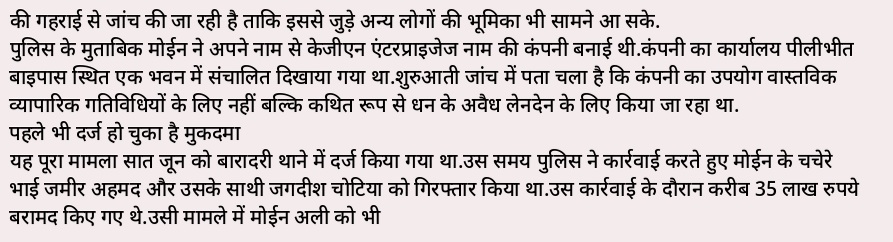की गहराई से जांच की जा रही है ताकि इससे जुड़े अन्य लोगों की भूमिका भी सामने आ सके.
पुलिस के मुताबिक मोईन ने अपने नाम से केजीएन एंटरप्राइजेज नाम की कंपनी बनाई थी.कंपनी का कार्यालय पीलीभीत बाइपास स्थित एक भवन में संचालित दिखाया गया था.शुरुआती जांच में पता चला है कि कंपनी का उपयोग वास्तविक व्यापारिक गतिविधियों के लिए नहीं बल्कि कथित रूप से धन के अवैध लेनदेन के लिए किया जा रहा था.
पहले भी दर्ज हो चुका है मुकदमा
यह पूरा मामला सात जून को बारादरी थाने में दर्ज किया गया था.उस समय पुलिस ने कार्रवाई करते हुए मोईन के चचेरे भाई जमीर अहमद और उसके साथी जगदीश चोटिया को गिरफ्तार किया था.उस कार्रवाई के दौरान करीब 35 लाख रुपये बरामद किए गए थे.उसी मामले में मोईन अली को भी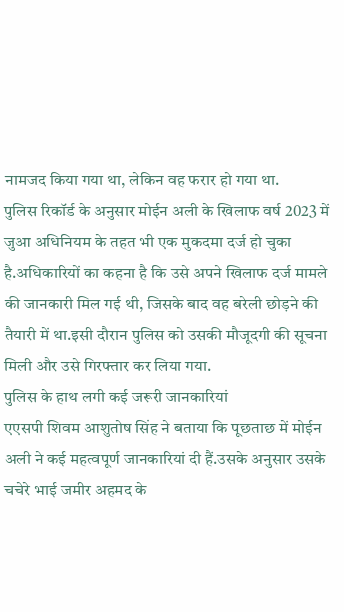नामजद किया गया था, लेकिन वह फरार हो गया था.
पुलिस रिकॉर्ड के अनुसार मोईन अली के खिलाफ वर्ष 2023 में जुआ अधिनियम के तहत भी एक मुकदमा दर्ज हो चुका है.अधिकारियों का कहना है कि उसे अपने खिलाफ दर्ज मामले की जानकारी मिल गई थी, जिसके बाद वह बरेली छोड़ने की तैयारी में था.इसी दौरान पुलिस को उसकी मौजूदगी की सूचना मिली और उसे गिरफ्तार कर लिया गया.
पुलिस के हाथ लगी कई जरूरी जानकारियां
एएसपी शिवम आशुतोष सिंह ने बताया कि पूछताछ में मोईन अली ने कई महत्वपूर्ण जानकारियां दी हैं.उसके अनुसार उसके चचेरे भाई जमीर अहमद के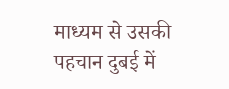माध्यम से उसकी पहचान दुबई में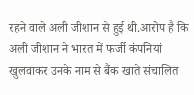रहने वाले अली जीशान से हुई थी.आरोप है कि अली जीशान ने भारत में फर्जी कंपनियां खुलवाकर उनके नाम से बैंक खाते संचालित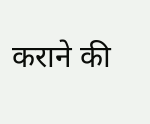कराने की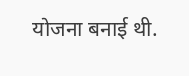योजना बनाई थी.